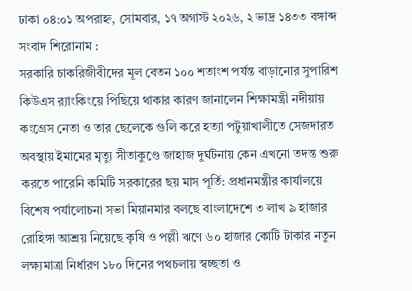ঢাকা ০৪:০১ অপরাহ্ন, সোমবার, ১৭ অগাস্ট ২০২৬, ২ ভাদ্র ১৪৩৩ বঙ্গাব্দ
সংবাদ শিরোনাম :
সরকারি চাকরিজীবীদের মূল বেতন ১০০ শতাংশ পর্যন্ত বাড়ানোর সুপারিশ কিউএস র‍্যাংকিংয়ে পিছিয়ে থাকার কারণ জানালেন শিক্ষামন্ত্রী নদীয়ায় কংগ্রেস নেতা ও তার ছেলেকে গুলি করে হত্যা পটুয়াখালীতে সেজদারত অবস্থায় ইমামের মৃত্যু সীতাকুণ্ডে জাহাজ দুর্ঘটনায় কেন এখনো তদন্ত শুরু করতে পারেনি কমিটি সরকারের ছয় মাস পূর্তি: প্রধানমন্ত্রীর কার্যালয়ে বিশেষ পর্যালোচনা সভা মিয়ানমার বলছে বাংলাদেশে ৩ লাখ ৯ হাজার রোহিঙ্গা আশ্রয় নিয়েছে কৃষি ও পল্লী ঋণে ৬০ হাজার কোটি টাকার নতুন লক্ষ্যমাত্রা নির্ধারণ ১৮০ দিনের পথচলায় স্বচ্ছতা ও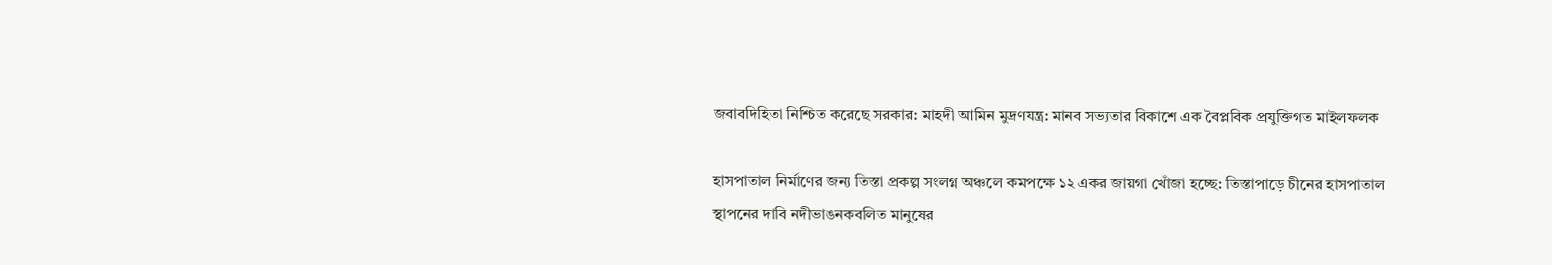জবাবদিহিতা নিশ্চিত করেছে সরকার: মাহদী আমিন মুদ্রণযন্ত্র: মানব সভ্যতার বিকাশে এক বৈপ্লবিক প্রযুক্তিগত মাইলফলক

হাসপাতাল নির্মাণের জন্য তিস্তা প্রকল্প সংলগ্ন অঞ্চলে কমপক্ষে ১২ একর জায়গা খোঁজা হচ্ছে: তিস্তাপাড়ে চীনের হাসপাতাল স্থাপনের দাবি নদীভাঙনকবলিত মানুষের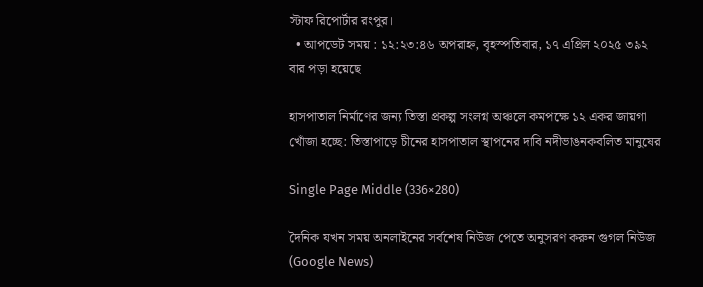স্টাফ রিপোর্টার রংপুর।
  • আপডেট সময় : ১২:২৩:৪৬ অপরাহ্ন, বৃহস্পতিবার, ১৭ এপ্রিল ২০২৫ ৩৯২ বার পড়া হয়েছে

হাসপাতাল নির্মাণের জন্য তিস্তা প্রকল্প সংলগ্ন অঞ্চলে কমপক্ষে ১২ একর জায়গা খোঁজা হচ্ছে: তিস্তাপাড়ে চীনের হাসপাতাল স্থাপনের দাবি নদীভাঙনকবলিত মানুষের

Single Page Middle (336×280)

দৈনিক যখন সময় অনলাইনের সর্বশেষ নিউজ পেতে অনুসরণ করুন গুগল নিউজ (Google News)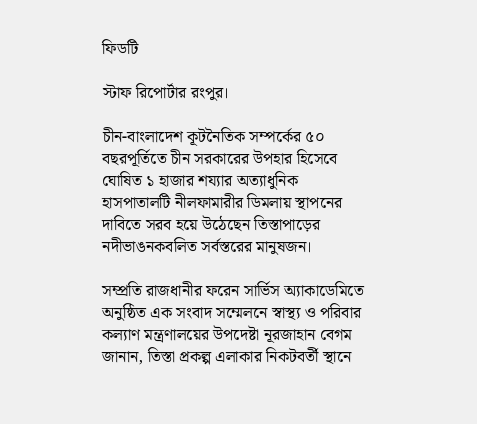ফিডটি

স্টাফ রিপোর্টার রংপুর।

চীন-বাংলাদেশ কূটনৈতিক সম্পর্কের ৫০ বছরপূর্তিতে চীন সরকারের উপহার হিসেবে ঘোষিত ১ হাজার শয্যার অত্যাধুনিক হাসপাতালটি নীলফামারীর ডিমলায় স্থাপনের দাবিতে সরব হয়ে উঠেছেন তিস্তাপাড়ের নদীভাঙনকবলিত সর্বস্তরের মানুষজন।

সম্প্রতি রাজধানীর ফরেন সার্ভিস অ্যাকাডেমিতে অনুষ্ঠিত এক সংবাদ সম্মেলনে স্বাস্থ্য ও পরিবার কল্যাণ মন্ত্রণালয়ের উপদেষ্টা নূরজাহান বেগম জানান, তিস্তা প্রকল্প এলাকার নিকটবর্তী স্থানে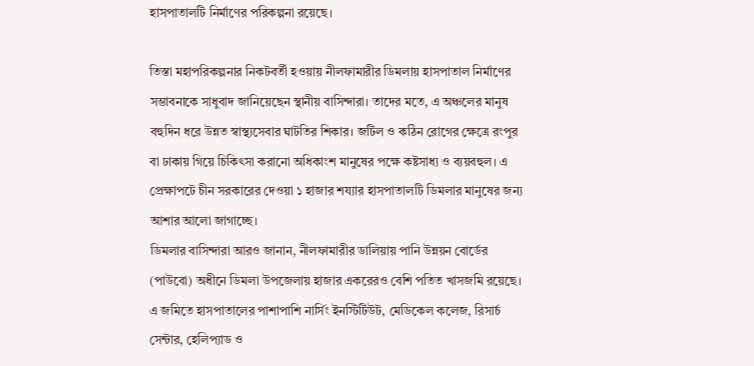হাসপাতালটি নির্মাণের পরিকল্পনা রয়েছে।

তিস্তা মহাপরিকল্পনার নিকটবর্তী হওয়ায় নীলফামারীর ডিমলায় হাসপাতাল নির্মাণের সম্ভাবনাকে সাধুবাদ জানিয়েছেন স্থানীয় বাসিন্দারা। তাদের মতে, এ অঞ্চলের মানুষ বহুদিন ধরে উন্নত স্বাস্থ্যসেবার ঘাটতির শিকার। জটিল ও কঠিন রোগের ক্ষেত্রে রংপুর বা ঢাকায় গিয়ে চিকিৎসা করানো অধিকাংশ মানুষের পক্ষে কষ্টসাধ্য ও ব্যয়বহুল। এ প্রেক্ষাপটে চীন সরকারের দেওয়া ১ হাজার শয্যার হাসপাতালটি ডিমলার মানুষের জন্য আশার আলো জাগাচ্ছে।
ডিমলার বাসিন্দারা আরও জানান, নীলফামারীর ডালিয়ায় পানি উন্নয়ন বোর্ডের (পাউবো) অধীনে ডিমলা উপজেলায় হাজার একরেরও বেশি পতিত খাসজমি রয়েছে। এ জমিতে হাসপাতালের পাশাপাশি নার্সিং ইনস্টিটিউট, মেডিকেল কলেজ, রিসার্চ সেন্টার, হেলিপ্যাড ও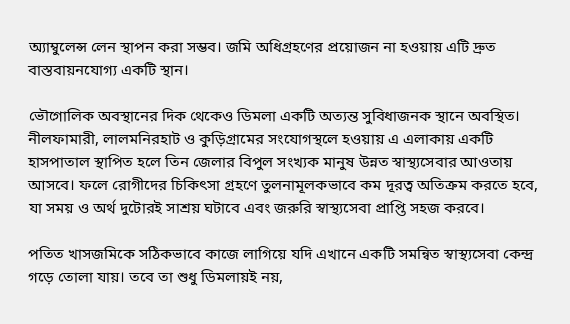অ্যাম্বুলেন্স লেন স্থাপন করা সম্ভব। জমি অধিগ্রহণের প্রয়োজন না হওয়ায় এটি দ্রুত বাস্তবায়নযোগ্য একটি স্থান।

ভৌগোলিক অবস্থানের দিক থেকেও ডিমলা একটি অত্যন্ত সুবিধাজনক স্থানে অবস্থিত। নীলফামারী, লালমনিরহাট ও কুড়িগ্রামের সংযোগস্থলে হওয়ায় এ এলাকায় একটি হাসপাতাল স্থাপিত হলে তিন জেলার বিপুল সংখ্যক মানুষ উন্নত স্বাস্থ্যসেবার আওতায় আসবে। ফলে রোগীদের চিকিৎসা গ্রহণে তুলনামূলকভাবে কম দূরত্ব অতিক্রম করতে হবে, যা সময় ও অর্থ দুটোরই সাশ্রয় ঘটাবে এবং জরুরি স্বাস্থ্যসেবা প্রাপ্তি সহজ করবে।

পতিত খাসজমিকে সঠিকভাবে কাজে লাগিয়ে যদি এখানে একটি সমন্বিত স্বাস্থ্যসেবা কেন্দ্র গড়ে তোলা যায়। তবে তা শুধু ডিমলায়ই নয়,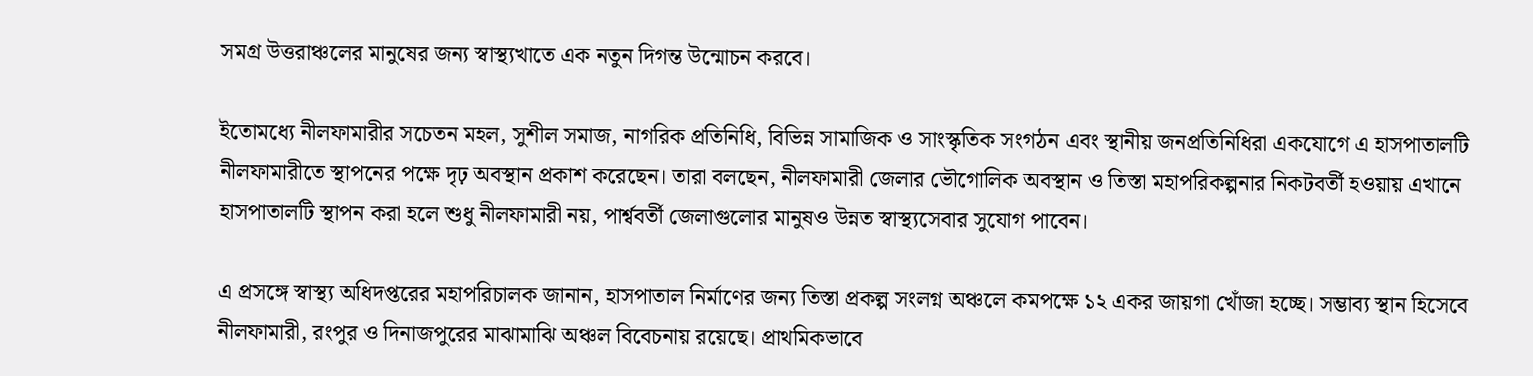সমগ্র উত্তরাঞ্চলের মানুষের জন্য স্বাস্থ্যখাতে এক নতুন দিগন্ত উন্মোচন করবে।

ইতোমধ্যে নীলফামারীর সচেতন মহল, সুশীল সমাজ, নাগরিক প্রতিনিধি, বিভিন্ন সামাজিক ও সাংস্কৃতিক সংগঠন এবং স্থানীয় জনপ্রতিনিধিরা একযোগে এ হাসপাতালটি নীলফামারীতে স্থাপনের পক্ষে দৃঢ় অবস্থান প্রকাশ করেছেন। তারা বলছেন, নীলফামারী জেলার ভৌগোলিক অবস্থান ও তিস্তা মহাপরিকল্পনার নিকটবর্তী হওয়ায় এখানে হাসপাতালটি স্থাপন করা হলে শুধু নীলফামারী নয়, পার্শ্ববর্তী জেলাগুলোর মানুষও উন্নত স্বাস্থ্যসেবার সুযোগ পাবেন।

এ প্রসঙ্গে স্বাস্থ্য অধিদপ্তরের মহাপরিচালক জানান, হাসপাতাল নির্মাণের জন্য তিস্তা প্রকল্প সংলগ্ন অঞ্চলে কমপক্ষে ১২ একর জায়গা খোঁজা হচ্ছে। সম্ভাব্য স্থান হিসেবে নীলফামারী, রংপুর ও দিনাজপুরের মাঝামাঝি অঞ্চল বিবেচনায় রয়েছে। প্রাথমিকভাবে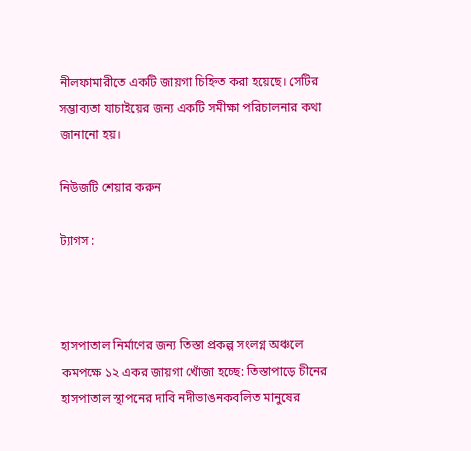নীলফামারীতে একটি জায়গা চিহ্নিত করা হয়েছে। সেটির সম্ভাব্যতা যাচাইয়ের জন্য একটি সমীক্ষা পরিচালনার কথা জানানো হয়।

নিউজটি শেয়ার করুন

ট্যাগস :



হাসপাতাল নির্মাণের জন্য তিস্তা প্রকল্প সংলগ্ন অঞ্চলে কমপক্ষে ১২ একর জায়গা খোঁজা হচ্ছে: তিস্তাপাড়ে চীনের হাসপাতাল স্থাপনের দাবি নদীভাঙনকবলিত মানুষের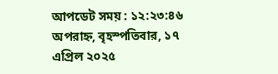আপডেট সময় : ১২:২৩:৪৬ অপরাহ্ন, বৃহস্পতিবার, ১৭ এপ্রিল ২০২৫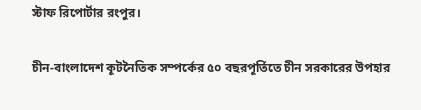স্টাফ রিপোর্টার রংপুর।

চীন-বাংলাদেশ কূটনৈতিক সম্পর্কের ৫০ বছরপূর্তিতে চীন সরকারের উপহার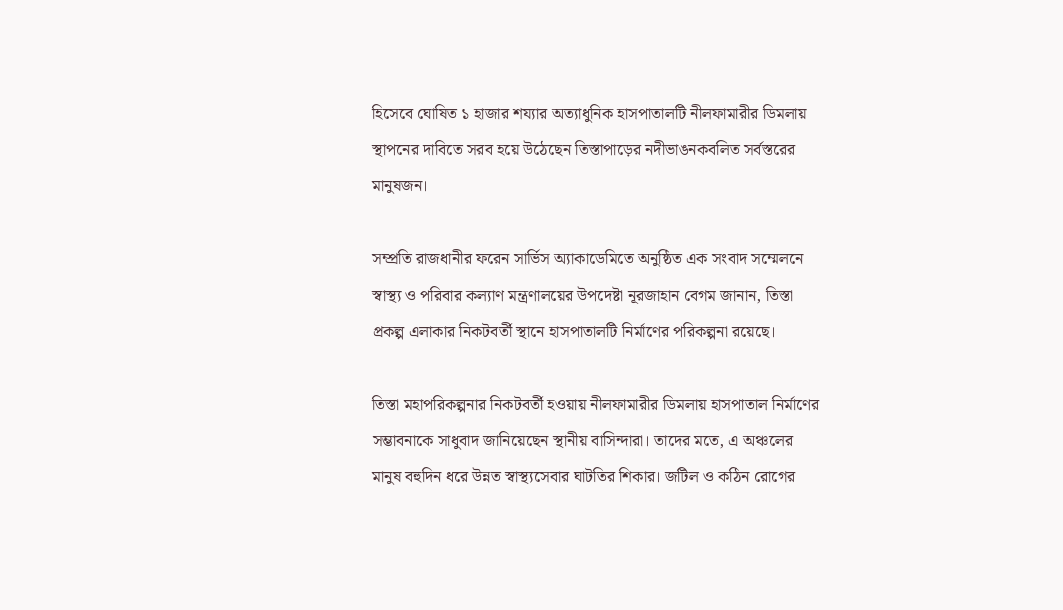হিসেবে ঘোষিত ১ হাজার শয্যার অত্যাধুনিক হাসপাতালটি নীলফামারীর ডিমলায় স্থাপনের দাবিতে সরব হয়ে উঠেছেন তিস্তাপাড়ের নদীভাঙনকবলিত সর্বস্তরের মানুষজন।

সম্প্রতি রাজধানীর ফরেন সার্ভিস অ্যাকাডেমিতে অনুষ্ঠিত এক সংবাদ সম্মেলনে স্বাস্থ্য ও পরিবার কল্যাণ মন্ত্রণালয়ের উপদেষ্টা নূরজাহান বেগম জানান, তিস্তা প্রকল্প এলাকার নিকটবর্তী স্থানে হাসপাতালটি নির্মাণের পরিকল্পনা রয়েছে।

তিস্তা মহাপরিকল্পনার নিকটবর্তী হওয়ায় নীলফামারীর ডিমলায় হাসপাতাল নির্মাণের সম্ভাবনাকে সাধুবাদ জানিয়েছেন স্থানীয় বাসিন্দারা। তাদের মতে, এ অঞ্চলের মানুষ বহুদিন ধরে উন্নত স্বাস্থ্যসেবার ঘাটতির শিকার। জটিল ও কঠিন রোগের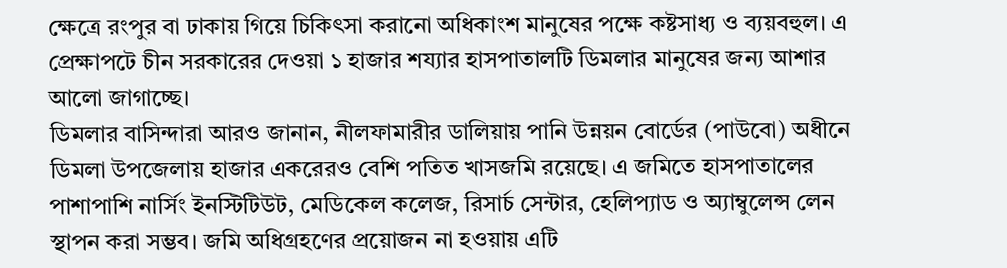ক্ষেত্রে রংপুর বা ঢাকায় গিয়ে চিকিৎসা করানো অধিকাংশ মানুষের পক্ষে কষ্টসাধ্য ও ব্যয়বহুল। এ প্রেক্ষাপটে চীন সরকারের দেওয়া ১ হাজার শয্যার হাসপাতালটি ডিমলার মানুষের জন্য আশার আলো জাগাচ্ছে।
ডিমলার বাসিন্দারা আরও জানান, নীলফামারীর ডালিয়ায় পানি উন্নয়ন বোর্ডের (পাউবো) অধীনে ডিমলা উপজেলায় হাজার একরেরও বেশি পতিত খাসজমি রয়েছে। এ জমিতে হাসপাতালের পাশাপাশি নার্সিং ইনস্টিটিউট, মেডিকেল কলেজ, রিসার্চ সেন্টার, হেলিপ্যাড ও অ্যাম্বুলেন্স লেন স্থাপন করা সম্ভব। জমি অধিগ্রহণের প্রয়োজন না হওয়ায় এটি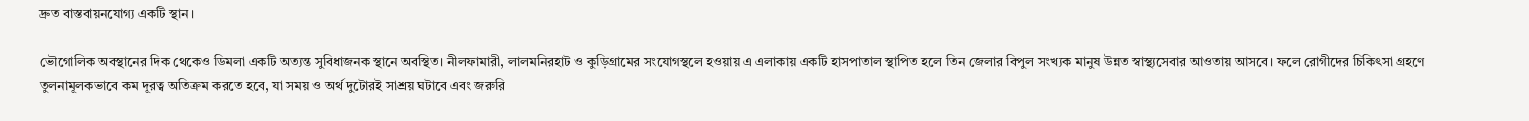দ্রুত বাস্তবায়নযোগ্য একটি স্থান।

ভৌগোলিক অবস্থানের দিক থেকেও ডিমলা একটি অত্যন্ত সুবিধাজনক স্থানে অবস্থিত। নীলফামারী, লালমনিরহাট ও কুড়িগ্রামের সংযোগস্থলে হওয়ায় এ এলাকায় একটি হাসপাতাল স্থাপিত হলে তিন জেলার বিপুল সংখ্যক মানুষ উন্নত স্বাস্থ্যসেবার আওতায় আসবে। ফলে রোগীদের চিকিৎসা গ্রহণে তুলনামূলকভাবে কম দূরত্ব অতিক্রম করতে হবে, যা সময় ও অর্থ দুটোরই সাশ্রয় ঘটাবে এবং জরুরি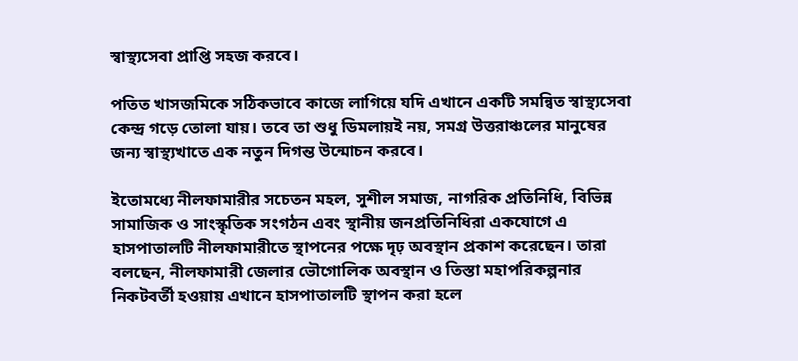স্বাস্থ্যসেবা প্রাপ্তি সহজ করবে।

পতিত খাসজমিকে সঠিকভাবে কাজে লাগিয়ে যদি এখানে একটি সমন্বিত স্বাস্থ্যসেবা কেন্দ্র গড়ে তোলা যায়। তবে তা শুধু ডিমলায়ই নয়, সমগ্র উত্তরাঞ্চলের মানুষের জন্য স্বাস্থ্যখাতে এক নতুন দিগন্ত উন্মোচন করবে।

ইতোমধ্যে নীলফামারীর সচেতন মহল, সুশীল সমাজ, নাগরিক প্রতিনিধি, বিভিন্ন সামাজিক ও সাংস্কৃতিক সংগঠন এবং স্থানীয় জনপ্রতিনিধিরা একযোগে এ হাসপাতালটি নীলফামারীতে স্থাপনের পক্ষে দৃঢ় অবস্থান প্রকাশ করেছেন। তারা বলছেন, নীলফামারী জেলার ভৌগোলিক অবস্থান ও তিস্তা মহাপরিকল্পনার নিকটবর্তী হওয়ায় এখানে হাসপাতালটি স্থাপন করা হলে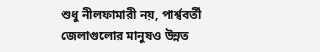শুধু নীলফামারী নয়, পার্শ্ববর্তী জেলাগুলোর মানুষও উন্নত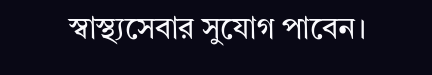স্বাস্থ্যসেবার সুযোগ পাবেন।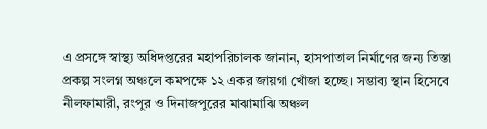এ প্রসঙ্গে স্বাস্থ্য অধিদপ্তরের মহাপরিচালক জানান, হাসপাতাল নির্মাণের জন্য তিস্তা প্রকল্প সংলগ্ন অঞ্চলে কমপক্ষে ১২ একর জায়গা খোঁজা হচ্ছে। সম্ভাব্য স্থান হিসেবে নীলফামারী, রংপুর ও দিনাজপুরের মাঝামাঝি অঞ্চল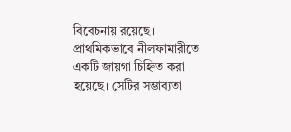বিবেচনায় রয়েছে। প্রাথমিকভাবে নীলফামারীতে একটি জায়গা চিহ্নিত করা হয়েছে। সেটির সম্ভাব্যতা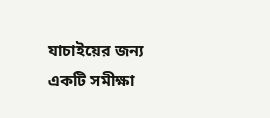যাচাইয়ের জন্য একটি সমীক্ষা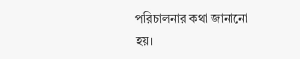পরিচালনার কথা জানানো হয়।